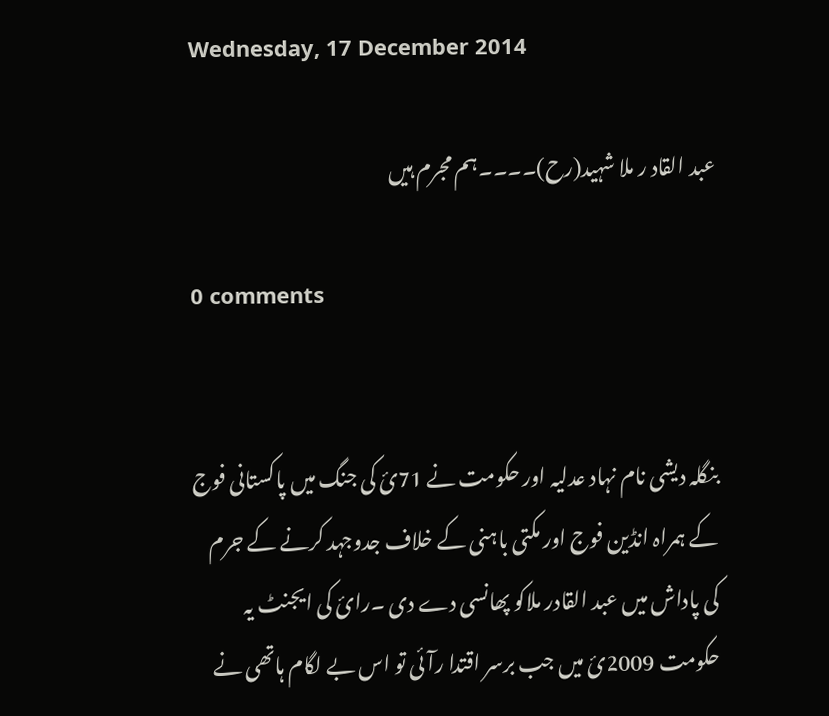Wednesday, 17 December 2014

عبد القاد ر ملا شہید(رح)۔۔۔۔ہم مجرم ہیں

0 comments


بنگلہ دیشی نام نہاد عدلیہ اور حکومت نے 71ئ کی جنگ میں پاکستانی فوج کے ہمراہ انڈین فوج اور مکتی باہنی کے خلاف جدوجہد کرنے کے جرم کی پاداش میں عبد القادر ملاکو پھانسی دے دی ۔رائ کی ایجنٹ یہ حکومت 2009ئ میں جب برسر اقتدا رآئی تو اس بے لگام ہاتھی نے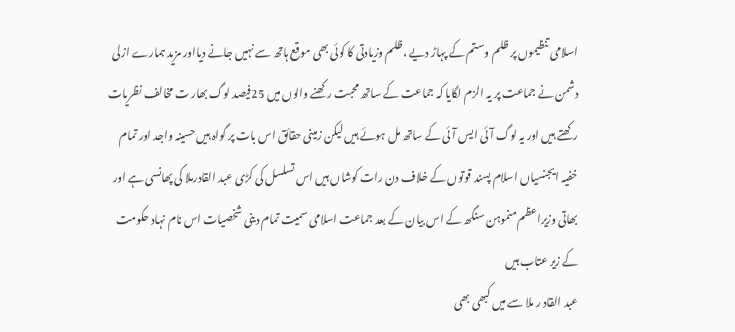اسلامی تنظیموں پر ظلم وستم کے پہاڑ دیے ،ظلم وزیادتی کا کوئی بھی موقع ہاتھ سے نہیں جانے دیااور مزید ہمارے ازلی دشمن نے جماعت پر یہ الزم لگایا کہ جماعت کے ساتھ محبت رکھنے والوں میں 25فیصد لوگ بھار ت مخالف نظریات رکھتے ہیں اور یہ لوگ آئی ایس آئی کے ساتھ مل ہوئے ہیں لیکن زمینی حقائق اس بات پر گواہ ہیں حسینہ واجد اور تمام خفیہ ایجنسیاں اسلام پسند قوتوں کے خلاف دن رات کوشاں ہیں اس تسلسل کی کڑی عبد القادرملا کی پھانسی ہے اور بھاتی وزیراعظم منموہن سنگھ کے اس بیان کے بعد جماعت اسلامی سمیت تمام دینی شخصیات اس نام نہاد حکومت کے زیر عتاب ہیں
عبد القاد ر ملا سے میں کبھی بھی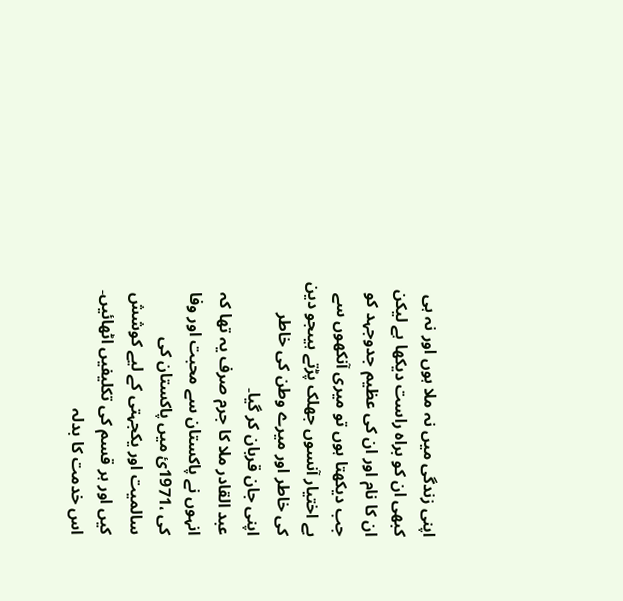اپنی زندگی میں نہ ملا ہوں اور نہ ہی کبھی ان کو براہ راست دیکھا ہے لیکن ان کا نام اور ان کی عظیم جدوجہد کو جب دیکھتا ہوں تو میری آنکھوں سے بے اختیار آنسوں جھلک پڑتے ہیںجو دین کی خاطر اور میرے وطن کی خاطر اپنی جان قربان کر گیا۔
عبد القادر ملا کا جرم صرف یہ تھا کہ انہوں نے پاکستان سے محبت اور وفا کی ،1971ئ میں پاکستان کی سالمیت اور یکجہتی کے لیے کوشش کیں اور ہر قسم کی تکلیفیں اٹھائیں۔
اس خدمت کا بدلہ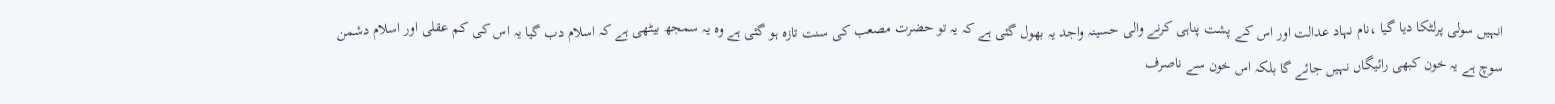انہیں سولی پرلٹکا دیا گیا ،نام نہاد عدالت اور اس کے پشت پناہی کرنے والی حسینہ واجد یہ بھول گئی ہے کہ یہ تو حضرت مصعب کی سنت تازہ ہو گئی ہے وہ یہ سمجھ بیٹھی ہے کہ اسلام دب گیا یہ اس کی کم عقلی اور اسلام دشمن سوچ ہے یہ خون کبھی رائیگاں نہیں جائے گا بلکہ اس خون سے ناصرف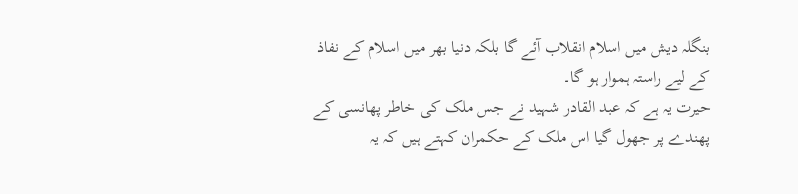بنگلہ دیش میں اسلام انقلاب آئے گا بلکہ دنیا بھر میں اسلام کے نفاذ کے لیے راستہ ہموار ہو گا۔
حیرت یہ ہے کہ عبد القادر شہید نے جس ملک کی خاطر پھانسی کے پھندے پر جھول گیا اس ملک کے حکمران کہتے ہیں کہ یہ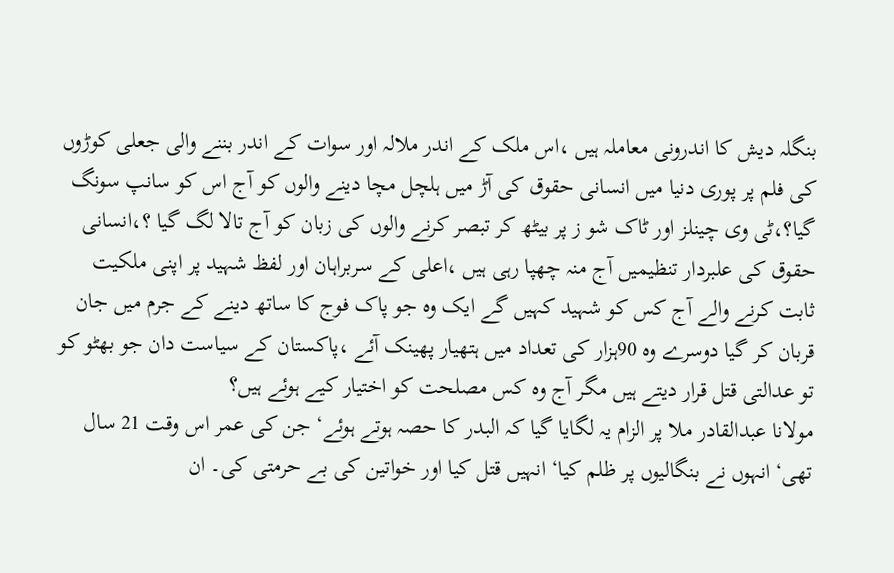بنگلہ دیش کا اندرونی معاملہ ہیں ،اس ملک کے اندر ملالہ اور سوات کے اندر بننے والی جعلی کوڑوں کی فلم پر پوری دنیا میں انسانی حقوق کی آڑ میں ہلچل مچا دینے والوں کو آج اس کو سانپ سونگ گیا؟،ٹی وی چینلز اور ٹاک شو ز پر بیٹھ کر تبصر کرنے والوں کی زبان کو آج تالا لگ گیا ؟،انسانی حقوق کی علبردار تنظیمیں آج منہ چھپا رہی ہیں ،اعلی کے سربراہان اور لفظ شہید پر اپنی ملکیت ثابت کرنے والے آج کس کو شہید کہیں گے ایک وہ جو پاک فوج کا ساتھ دینے کے جرم میں جان قربان کر گیا دوسرے وہ 90ہزار کی تعداد میں ہتھیار پھینک آئے ،پاکستان کے سیاست دان جو بھٹو کو تو عدالتی قتل قرار دیتے ہیں مگر آج وہ کس مصلحت کو اختیار کیے ہوئے ہیں؟
مولانا عبدالقادر ملا پر الزام یہ لگایا گیا کہ البدر کا حصہ ہوتے ہوئے‘ جن کی عمر اس وقت 21 سال تھی‘ انہوں نے بنگالیوں پر ظلم کیا‘ انہیں قتل کیا اور خواتین کی بے حرمتی کی۔ ان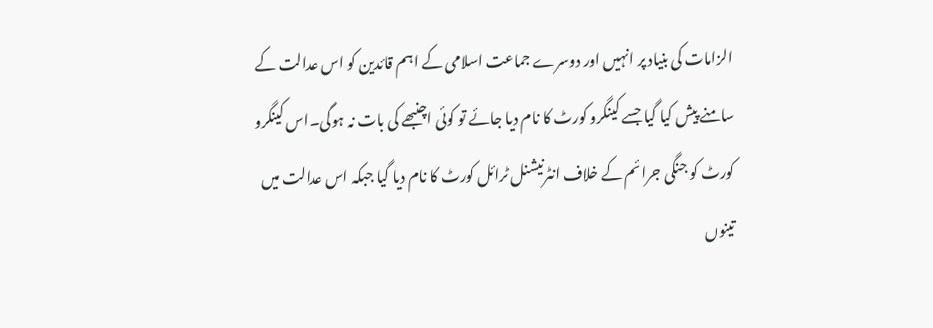الزامات کی بنیاد پر انہیں اور دوسرے جماعت اسلامی کے اہم قائدین کو اس عدالت کے سامنے پیش کیا گیا جسے کینگرو کورٹ کا نام دیا جائے تو کوئی اچنبھے کی بات نہ ہوگی۔اس کینگرو کورٹ کو جنگی جرائم کے خلاف انٹرنیشنل ٹرائل کورٹ کا نام دیا گیا جبکہ اس عدالت میں تینوں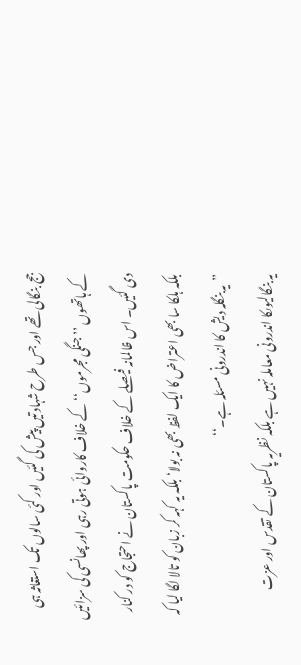جج بنگالی تھے اور جس طرح شہادتیں پیش کی گئیں اور کئی سالوں تک استغاثہ ہی کے ہاتھوں ’’جنگی مجرموں‘‘ کے خلاف کاروائی ہوتی رہی اور پھانسی کی سزائیں دی گئیں۔ اس ظالمانہ فیصلے کے خلاف حکومت پاکستان نے احتجاج کو در کنار بلکہ ہلکا سا بھی اعتراض کا ایک لفظ بھی نہ بولا‘ بلکہ یہ کہہ کر زبان کو تالا لگا لیا کہ ’’یہ بنگلہ دیش کا اندرونی مسئلہ ہے۔‘‘
یہ بنگالیوںکا اندرونی معاملہ نہیں ہے بلکہ نظریہ پاکستان کے تقدس اور عزت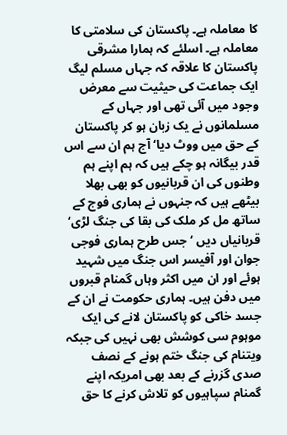کا معاملہ ہے۔ پاکستان کی سلامتی کا معاملہ ہے۔ اسلئے کہ ہمارا مشرقی پاکستان کا علاقہ کہ جہاں مسلم لیگ ایک جماعت کی حیثیت سے معرض وجود میں آئی تھی اور جہاں کے مسلمانوں نے یک زبان ہو کر پاکستان کے حق میں ووٹ دیا‘ آج ہم ان سے اس قدر بیگانہ ہو چکے ہیں کہ ہم اپنے ہم وطنوں کی ان قربانیوں کو بھی بھلا بیٹھے ہیں کہ جنہوں نے ہماری فوج کے ساتھ مل کر ملک کی بقا کی جنگ لڑی‘ قربانیاں دیں ‘ جس طرح ہماری فوجی جوان اور آفیسر اس جنگ میں شہید ہوئے اور ان میں اکثر وہاں گمنام قبروں میں دفن ہیں۔ ہماری حکومت نے ان کے جسد خاکی کو پاکستان لانے کی ایک موہوم سی کوشش بھی نہیں کی جبکہ ویتنام کی جنگ ختم ہونے کے نصف صدی گزرنے کے بعد بھی امریکہ اپنے گمنام سپاہیوں کو تلاش کرنے کا حق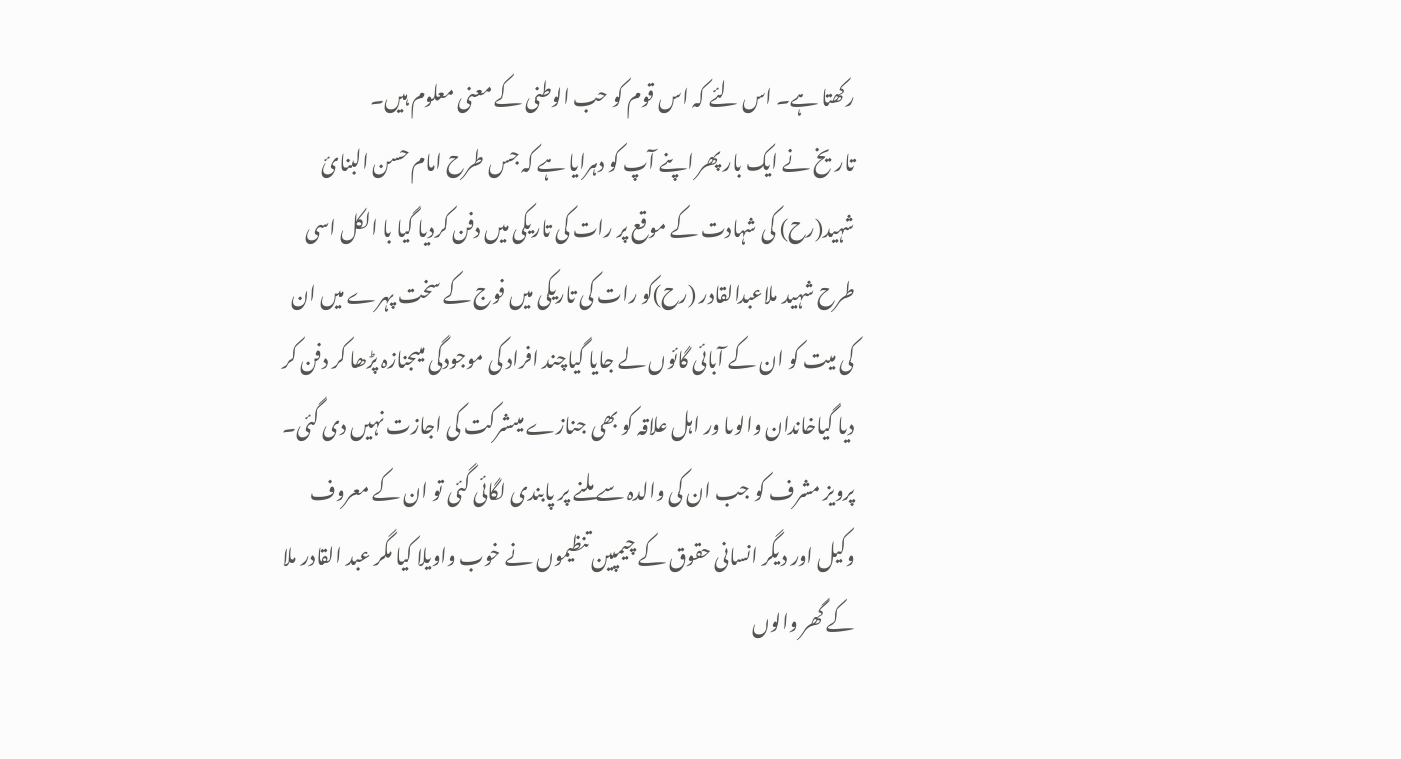رکھتا ہے۔ اس لئے کہ اس قوم کو حب الوطنی کے معنی معلوم ہیں۔
تاریخ نے ایک بار پھر اپنے آپ کو دہرایا ہے کہ جس طرح امام حسن البنائ شہید(رح) کی شہادت کے موقع پر رات کی تاریکی میں دفن کردیا گیا با الکل اسی طرح شہید ملاعبدالقادر (رح)کو رات کی تاریکی میں فوج کے سخت پہرے میں ان کی میت کو ان کے آبائی گائوں لے جایا گیاچند افراد کی موجودگی میںجنازہ پڑھا کر دفن کر دیا گیاخاندان والوںا ور اہل علاقہ کو بھی جنازے میںشرکت کی اجازت نہیں دی گئی۔
پرویز مشرف کو جب ان کی والدہ سے ملنے پر پابندی لگائی گئی تو ان کے معروف وکیل اور دیگر انسانی حقوق کے چیمپین تنظیموں نے خوب واویلا کیا مگر عبد القادر ملا کے گھر والوں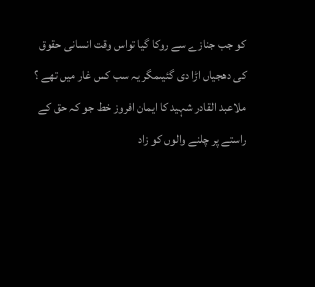کو جب جنازے سے روکا گیا تواس وقت انسانی حقوق کی دھجیاں اڑا دی گئیںمگر یہ سب کس غار میں تھے ؟
ملاعبد القادر شہید کا ایمان افروز خط جو کہ حق کے راستے پر چلنے والوں کو زاد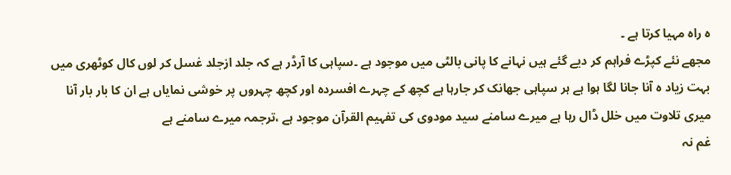ہ راہ مہیا کرتا ہے ۔
مجھے نئے کپڑے فراہم کر دیے گئے ہیں نہانے کا پانی بالٹی میں موجود ہے ۔سپاہی کا آرڈر ہے کہ جلد ازجلد غسل کر لوں کال کوٹھری میں بہت زیاد ہ آنا جانا لگا ہوا ہے ہر سپاہی جھانک کر جارہا ہے کچھ کے چہرے افسردہ اور کچھ چہروں پر خوشی نمایاں ہے ان کا بار بار آنا میری تلاوت میں خلل ڈال رہا ہے میرے سامنے سید مودوی کی تفہیم القرآن موجود ہے ،ترجمہ میرے سامنے ہے
غم نہ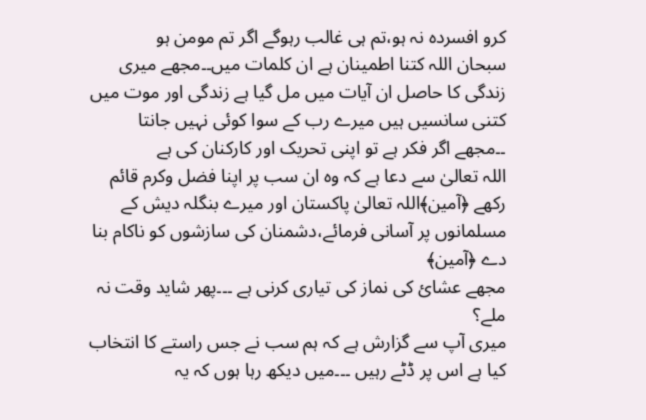کرو افسردہ نہ ہو،تم ہی غالب رہوگے اگر تم مومن ہو
سبحان اللہ کتنا اطمینان ہے ان کلمات میں۔۔مجھے میری زندگی کا حاصل ان آیات میں مل گیا ہے زندگی اور موت میں کتنی سانسیں ہیں میرے رب کے سوا کوئی نہیں جانتا ۔۔مجھے اگر فکر ہے تو اپنی تحریک اور کارکنان کی ہے
اللہ تعالیٰ سے دعا ہے کہ وہ ان سب پر اپنا فضل وکرم قائم رکھے ﴿آمین﴾اللہ تعالیٰ پاکستان اور میرے بنگلہ دیش کے مسلمانوں پر آسانی فرمائے،دشمنان کی سازشوں کو ناکام بنا دے ﴿آمین﴾
مجھے عشائ کی نماز کی تیاری کرنی ہے ۔۔۔پھر شاید وقت نہ ملے؟
میری آپ سے گزارش ہے کہ ہم سب نے جس راستے کا انتخاب کیا ہے اس پر ڈٹے رہیں ۔۔۔میں دیکھ رہا ہوں کہ یہ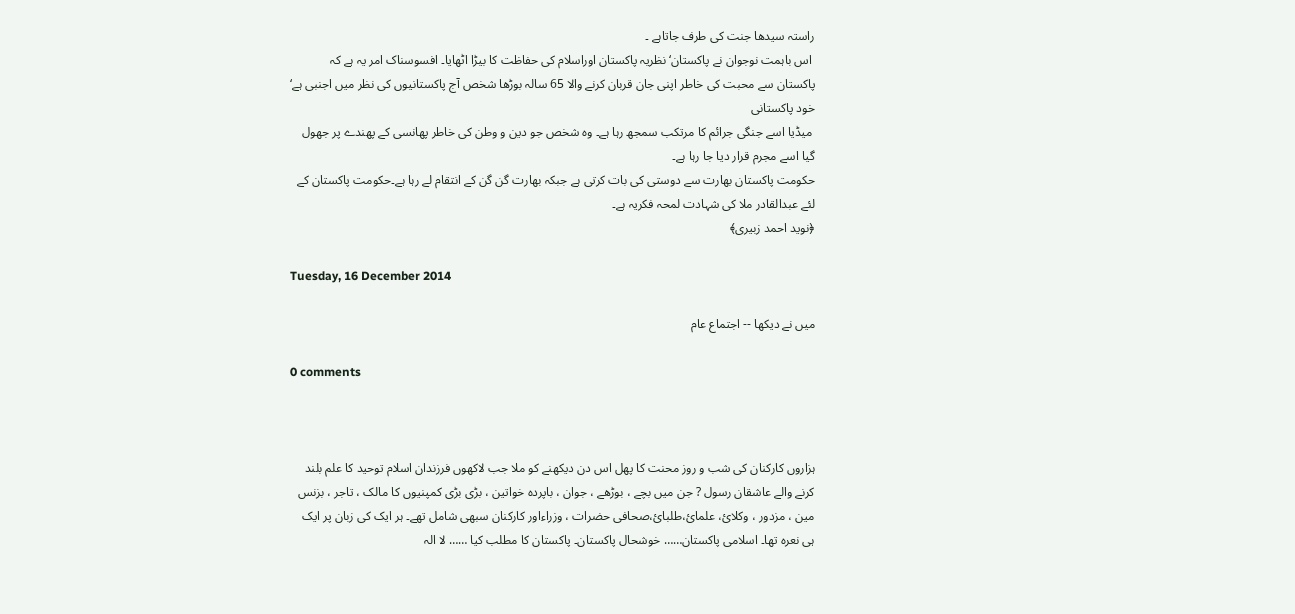راستہ سیدھا جنت کی طرف جاتاہے ۔
 اس باہمت نوجوان نے پاکستان‘ نظریہ پاکستان اوراسلام کی حفاظت کا بیڑا اٹھایا۔ افسوسناک امر یہ ہے کہ پاکستان سے محبت کی خاطر اپنی جان قربان کرنے والا 65 سالہ بوڑھا شخص آج پاکستانیوں کی نظر میں اجنبی ہے‘ خود پاکستانی
 میڈیا اسے جنگی جرائم کا مرتکب سمجھ رہا ہے۔ وہ شخص جو دین و وطن کی خاطر پھانسی کے پھندے پر جھول گیا اسے مجرم قرار دیا جا رہا ہے۔
حکومت پاکستان بھارت سے دوستی کی بات کرتی ہے جبکہ بھارت گن گن کے انتقام لے رہا ہے۔حکومت پاکستان کے لئے عبدالقادر ملا کی شہادت لمحہ فکریہ ہے۔
﴿نوید احمد زبیری﴾

Tuesday, 16 December 2014

میں نے دیکھا -- اجتماع عام

0 comments



ہزاروں کارکنان کی شب و روز محنت کا پھل اس دن دیکھنے کو ملا جب لاکھوں فرزندان اسلام توحید کا علم بلند کرنے والے عاشقان رسول ? جن میں بچے ، بوڑھے ، جوان ، باپردہ خواتین ، بڑی بڑی کمپنیوں کا مالک ، تاجر ، بزنس مین ، مزدور ، وکلائ، علمائ،طلبائ،صحافی حضرات ، وزراءاور کارکنان سبھی شامل تھے۔ ہر ایک کی زبان پر ایک ہی نعرہ تھا۔ اسلامی پاکستان…… خوشحال پاکستان۔ پاکستان کا مطلب کیا …… لا الہ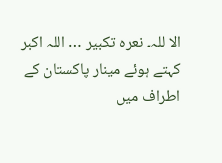الا للہ۔ نعرہ تکبیر … اللہ اکبر کہتے ہوئے مینار پاکستان کے اطراف میں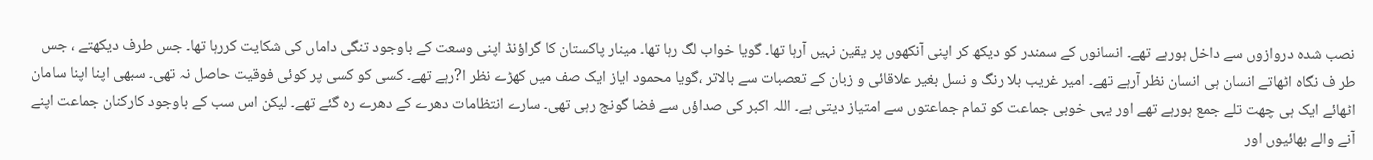نصب شدہ دروازوں سے داخل ہورہے تھے۔ انسانوں کے سمندر کو دیکھ کر اپنی آنکھوں پر یقین نہیں آرہا تھا۔ گویا خواب لگ رہا تھا۔ مینار پاکستان کا گراؤنڈ اپنی وسعت کے باوجود تنگی داماں کی شکایت کررہا تھا۔ جس طرف دیکھتے ، جس طر ف نگاہ اٹھاتے انسان ہی انسان نظر آرہے تھے۔ امیر غریب بلا رنگ و نسل بغیر علاقائی و زبان کے تعصبات سے بالاتر ،گویا محمود ایاز ایک صف میں کھڑے نظر ا?رہے تھے۔ کسی کو کسی پر کوئی فوقیت حاصل نہ تھی۔ سبھی اپنا اپنا سامان اٹھائے ایک ہی چھت تلے جمع ہورہے تھے اور یہی خوبی جماعت کو تمام جماعتوں سے امتیاز دیتی ہے۔ اللہ اکبر کی صداؤں سے فضا گونج رہی تھی۔ سارے انتظامات دھرے کے دھرے رہ گئے تھے۔ لیکن اس سب کے باوجود کارکنان جماعت اپنے آنے والے بھائیوں اور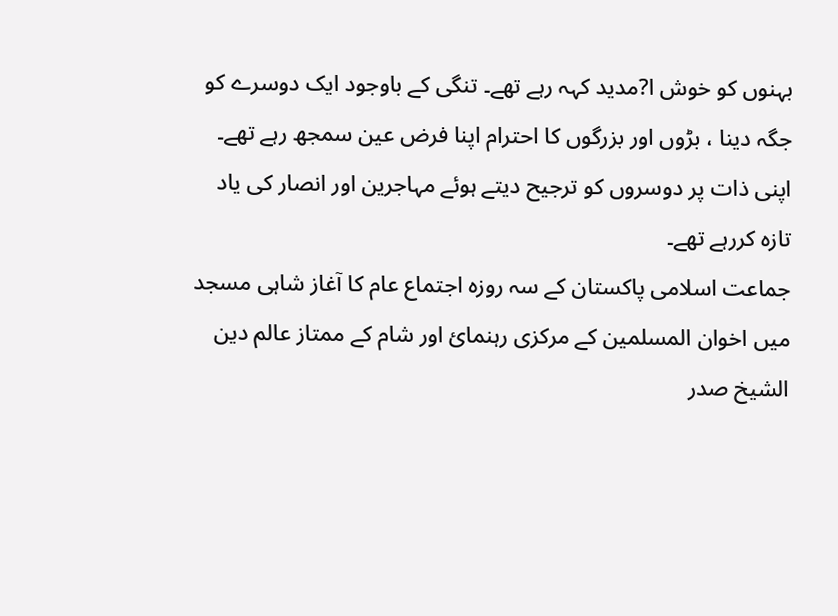بہنوں کو خوش ا?مدید کہہ رہے تھے۔ تنگی کے باوجود ایک دوسرے کو جگہ دینا ، بڑوں اور بزرگوں کا احترام اپنا فرض عین سمجھ رہے تھے۔ اپنی ذات پر دوسروں کو ترجیح دیتے ہوئے مہاجرین اور انصار کی یاد تازہ کررہے تھے۔
جماعت اسلامی پاکستان کے سہ روزہ اجتماع عام کا آغاز شاہی مسجد میں اخوان المسلمین کے مرکزی رہنمائ اور شام کے ممتاز عالم دین الشیخ صدر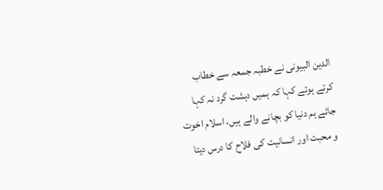الدین البیونی نے خطبہ جمعہ سے خطاب کرتے ہوئے کہا کہ ہمیں دہشت گرد نہ کہا جائے ہم دنیا کو بچانے والے ہیں، اسلام اخوت و محبت اور انسانیت کی فلاح کا درس دیتا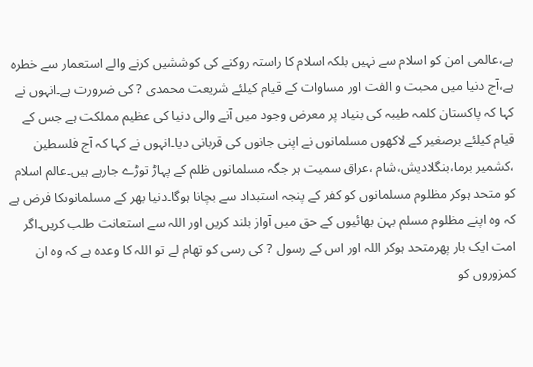ہے،عالمی امن کو اسلام سے نہیں بلکہ اسلام کا راستہ روکنے کی کوششیں کرنے والے استعمار سے خطرہ ہے،آج دنیا میں محبت و الفت اور مساوات کے قیام کیلئے شریعت محمدی ? کی ضرورت ہے۔انہوں نے کہا کہ پاکستان کلمہ طیبہ کی بنیاد پر معرض وجود میں آنے والی دنیا کی عظیم مملکت ہے جس کے قیام کیلئے برصغیر کے لاکھوں مسلمانوں نے اپنی جانوں کی قربانی دیا۔انہوں نے کہا کہ آج فلسطین ،کشمیر برما،بنگلادیش،شام ،عراق سمیت ہر جگہ مسلمانوں ظلم کے پہاڑ توڑے جارہے ہیں۔عالم اسلام کو متحد ہوکر مظلوم مسلمانوں کو کفر کے پنجہ استبداد سے بچانا ہوگا۔دنیا بھر کے مسلمانوںکا فرض ہے کہ وہ اپنے مظلوم مسلم بہن بھائیوں کے حق میں آواز بلند کریں اور اللہ سے استعانت طلب کریں۔اگر امت ایک بار پھرمتحد ہوکر اللہ اور اس کے رسول ? کی رسی کو تھام لے تو اللہ کا وعدہ ہے کہ وہ ان کمزوروں کو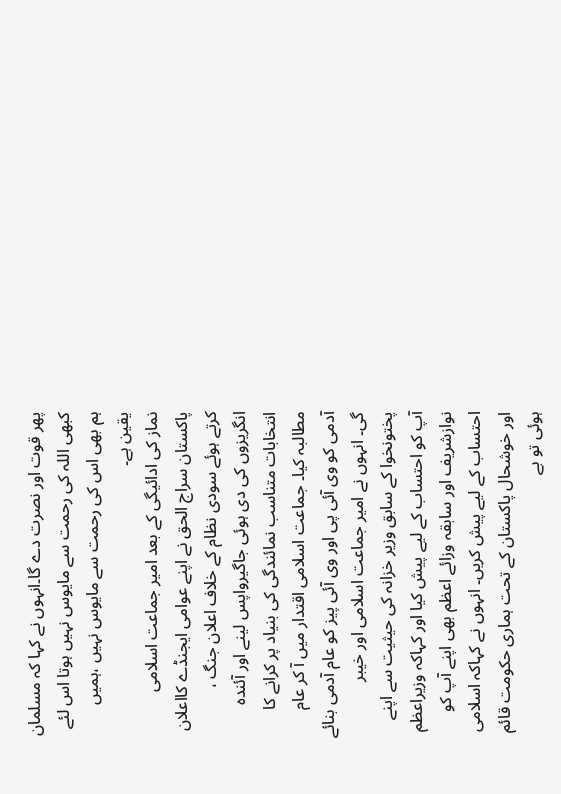پھر قوت اور نصرت دے گا۔انہوں نے کہا کہ مسلمان کبھی اللہ کی رحمت سے مایوس نہیں ہوتا اس لئے ہم بھی اس کی رحمت سے مایوس نہیں ،ہمیں یقین ہے۔
نماز کی ادائیگی کے بعد امیر جماعت اسلامی پاکستان سراج الحق نے اپنے عوامی ایجنڈے کااعلان کرتے ہوئے سودی نظام کے خلاف اعلان جنگ ، انگریزوں کی دی ہوئی جاگیرواپس لینے اور آئندہ انتخابات متناسب نمائندگی کی بنیاد پر کرانے کا مطالبہ کیا۔ جماعت اسلامی اقتدار میں آ کر عام آدمی کو وی آئی پی اور وی آئی پیز کو عام آدمی بنائے گی۔ انہوں نے امیر جماعت اسلامی اور خیبر پختونخوا کے سابق وزیر خزانہ کی حیثیت سے اپنے آپ کو احتساب کے لیے پیش کیا اور کہاکہ وزیراعظم نوازشریف اور سابقہ وزائے اعظم بھی اپنے آپ کو احتساب کے لیے پیش کریں۔ انہوں نے کہاکہ اسلامی اور خوشحال پاکستان کے تحت ہماری حکومت قائم ہوئی تو بے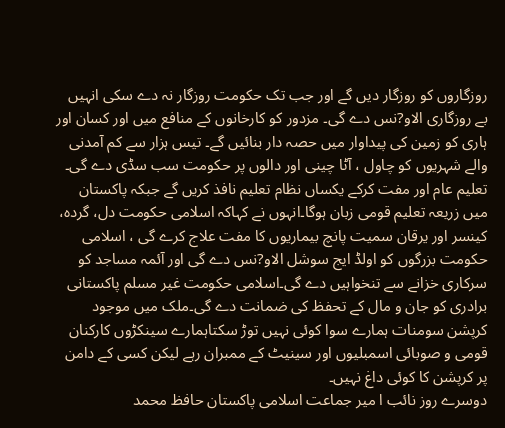روزگاروں کو روزگار دیں گے اور جب تک حکومت روزگار نہ دے سکی انہیں بے روزگاری الاو?نس دے گی۔ مزدور کو کارخانوں کے منافع میں اور کسان اور ہاری کو زمین کی پیداوار میں حصہ دار بنائیں گے۔ تیس ہزار سے کم آمدنی والے شہریوں کو چاول ، آٹا چینی اور دالوں پر حکومت سب سڈی دے گی۔ تعلیم عام اور مفت کرکے یکساں نظام تعلیم نافذ کریں گے جبکہ پاکستان میں زریعہ تعلیم قومی زبان ہوگا۔انہوں نے کہاکہ اسلامی حکومت دل، گردہ، کینسر اور یرقان سمیت پانچ بیماریوں کا مفت علاج کرے گی ، اسلامی حکومت بزرگوں کو اولڈ ایج سوشل الاو?نس دے گی اور آئمہ مساجد کو سرکاری خزانے سے تنخواہیں دے گی۔اسلامی حکومت غیر مسلم پاکستانی برادری کو جان و مال کے تحفظ کی ضمانت دے گی۔ملک میں موجود کرپشن سومنات ہمارے سوا کوئی نہیں توڑ سکتاہمارے سینکڑوں کارکنان قومی و صوبائی اسمبلیوں اور سینیٹ کے ممبران رہے لیکن کسی کے دامن پر کرپشن کا کوئی داغ نہیں۔
دوسرے روز نائب ا میر جماعت اسلامی پاکستان حافظ محمد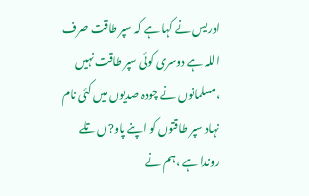ادریس نے کہا ہے کہ سپر طاقت صرف اللہ ہے دوسری کوئی سپر طاقت نہیں ،مسلمانوں نے چودہ صدیوں میں کئی نام نہاد سپر طاقتوں کو اپنے پاو?ں تلے روندا ہے ،ہم نے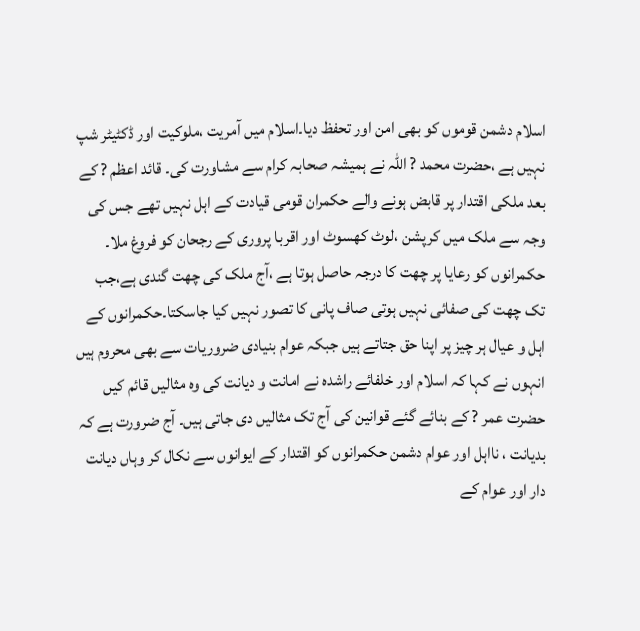اسلام دشمن قوموں کو بھی امن اور تحفظ دیا۔اسلام میں آمریت ،ملوکیت اور ڈکٹیٹر شپ نہیں ہے ،حضرت محمد ? اللہ نے ہمیشہ صحابہ کرام سے مشاورت کی۔ قائد اعظم ? کے بعد ملکی اقتدار پر قابض ہونے والے حکمران قومی قیادت کے اہل نہیں تھے جس کی وجہ سے ملک میں کرپشن ،لوٹ کھسوٹ اور اقربا پروری کے رجحان کو فروغ ملا۔ حکمرانوں کو رعایا پر چھت کا درجہ حاصل ہوتا ہے ،آج ملک کی چھت گندی ہے،جب تک چھت کی صفائی نہیں ہوتی صاف پانی کا تصور نہیں کیا جاسکتا۔حکمرانوں کے اہل و عیال ہر چیز پر اپنا حق جتاتے ہیں جبکہ عوام بنیادی ضروریات سے بھی محروم ہیں انہوں نے کہا کہ اسلام اور خلفائے راشدہ نے امانت و دیانت کی وہ مثالیں قائم کیں حضرت عمر ? کے بنائے گئے قوانین کی آج تک مثالیں دی جاتی ہیں۔ آج ضرورت ہے کہ بدیانت ، نااہل اور عوام دشمن حکمرانوں کو اقتدار کے ایوانوں سے نکال کر وہاں دیانت دار اور عوام کے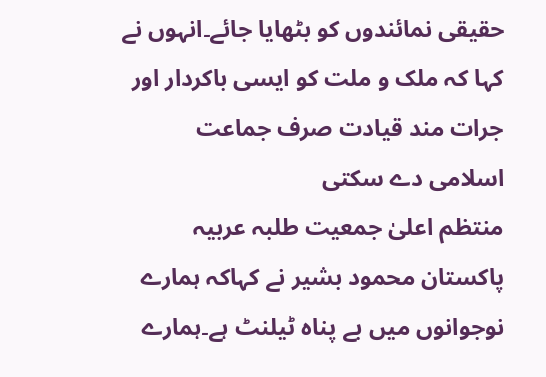حقیقی نمائندوں کو بٹھایا جائے۔انہوں نے کہا کہ ملک و ملت کو ایسی باکردار اور جرات مند قیادت صرف جماعت اسلامی دے سکتی
منتظم اعلیٰ جمعیت طلبہ عربیہ پاکستان محمود بشیر نے کہاکہ ہمارے نوجوانوں میں بے پناہ ٹیلنٹ ہے۔ہمارے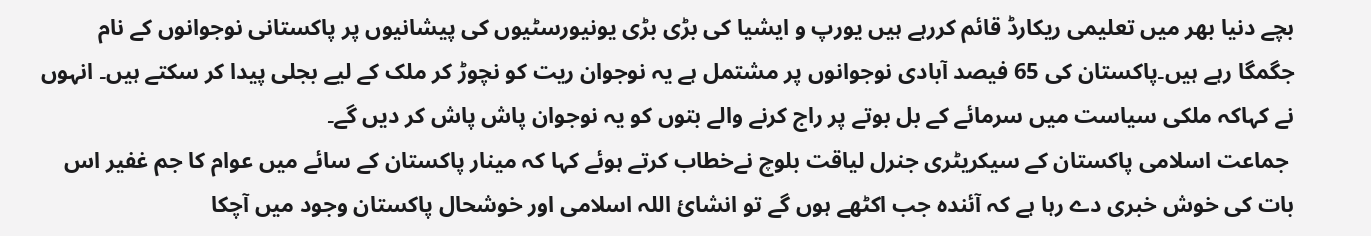بچے دنیا بھر میں تعلیمی ریکارڈ قائم کررہے ہیں یورپ و ایشیا کی بڑی بڑی یونیورسٹیوں کی پیشانیوں پر پاکستانی نوجوانوں کے نام جگمگا رہے ہیں۔پاکستان کی 65 فیصد آبادی نوجوانوں پر مشتمل ہے یہ نوجوان ریت کو نچوڑ کر ملک کے لیے بجلی پیدا کر سکتے ہیں۔ انہوں نے کہاکہ ملکی سیاست میں سرمائے کے بل بوتے پر راج کرنے والے بتوں کو یہ نوجوان پاش پاش کر دیں گے۔
 جماعت اسلامی پاکستان کے سیکریٹری جنرل لیاقت بلوچ نےخطاب کرتے ہوئے کہا کہ مینار پاکستان کے سائے میں عوام کا جم غفیر اس بات کی خوش خبری دے رہا ہے کہ آئندہ جب اکٹھے ہوں گے تو انشائ اللہ اسلامی اور خوشحال پاکستان وجود میں آچکا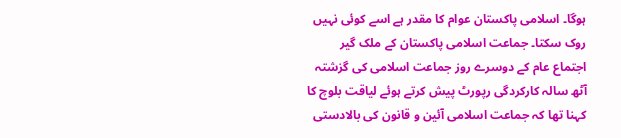ہوگا۔ اسلامی پاکستان عوام کا مقدر ہے اسے کوئی نہیں روک سکتا۔ جماعت اسلامی پاکستان کے ملک گیر اجتماع عام کے دوسرے روز جماعت اسلامی کی گزشتہ آٹھ سالہ کارکردگی رپورٹ پیش کرتے ہوئے لیاقت بلوچ کا کہنا تھا کہ جماعت اسلامی آئین و قانون کی بالادستی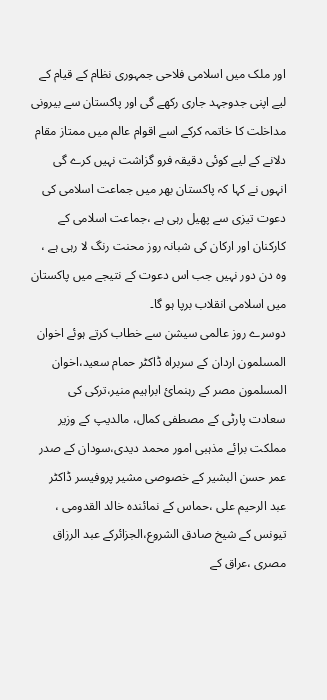اور ملک میں اسلامی فلاحی جمہوری نظام کے قیام کے لیے اپنی جدوجہد جاری رکھے گی اور پاکستان سے بیرونی مداخلت کا خاتمہ کرکے اسے اقوام عالم میں ممتاز مقام دلانے کے لیے کوئی دقیقہ فرو گزاشت نہیں کرے گی انہوں نے کہا کہ پاکستان بھر میں جماعت اسلامی کی دعوت تیزی سے پھیل رہی ہے ،جماعت اسلامی کے کارکنان اور ارکان کی شبانہ روز محنت رنگ لا رہی ہے ، وہ دن دور نہیں جب اس دعوت کے نتیجے میں پاکستان میں اسلامی انقلاب برپا ہو گا۔
دوسرے روز عالمی سیشن سے خطاب کرتے ہوئے اخوان المسلمون اردان کے سربراہ ڈاکٹر حمام سعید،اخوان المسلمون مصر کے رہنمائ ابراہیم منیر،ترکی کی سعادت پارٹی کے مصطفی کمال، مالدیپ کے وزیر مملکت برائے مذہبی امور محمد دیدی،سودان کے صدر عمر حسن البشیر کے خصوصی مشیر پروفیسر ڈاکٹر عبد الرحیم علی ،حماس کے نمائندہ خالد القدومی ، تیونس کے شیخ صادق الشروع،الجزائرکے عبد الرزاق مصری ،عراق کے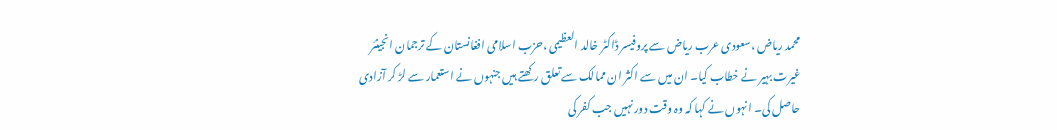محمد ریاض ،سعودی عرب ریاض سے پروفیسر ڈاکٹر خالد العظیمی ،حزب اسلامی افغانستان کے ترجمان انجینئر غیرت بہیر نے خطاب کیا۔ ان میں سے اکثر ان ممالک سے تعلق رکھتے ہیں جنہوں نے استعمار سے لڑ کر آزادی حاصل کی۔ انہوں نے کہا کہ وہ وقت دور نہیں جب کفر کی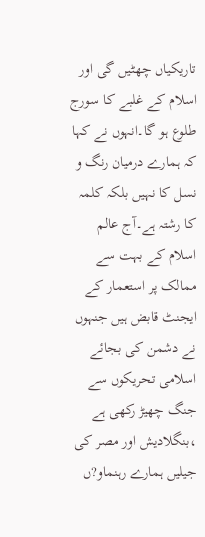تاریکیاں چھٹیں گی اور اسلام کے غلبے کا سورج طلوع ہو گا۔انہوں نے کہا کہ ہمارے درمیان رنگ و نسل کا نہیں بلکہ کلمہ کا رشتہ ہے۔آج عالم اسلام کے بہت سے ممالک پر استعمار کے ایجنٹ قابض ہیں جنہوں نے دشمن کی بجائے اسلامی تحریکوں سے جنگ چھیڑ رکھی ہے ،بنگلادیش اور مصر کی جیلیں ہمارے رہنماو?ں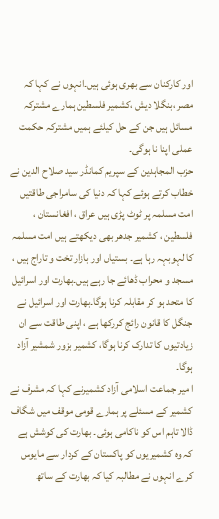اور کارکنان سے بھری ہوئی ہیں۔انہوں نے کہا کہ مصر ،بنگلا دیش ،کشمیر فلسطین ہمارے مشترکہ مسائل ہیں جن کے حل کیلئے ہمیں مشترکہ حکمت عملی اپنا نا ہوگی۔
حزب المجاہدین کے سپریم کمانڈر سید صلاح الدین نے خطاب کرتے ہوئے کہا کہ دنیا کی سامراجی طاقتیں امت مسلمہ پر ٹوٹ پڑی ہیں عراق ، افغانستان ، فلسطین ، کشمیر جدھر بھی دیکھتے ہیں امت مسلمہ کا لہوبہہ رہا ہے۔ بستیاں اور بازار تخت و تاراج ہیں ، مسجد و محراب ڈھائے جا رہے ہیں۔بھارت اور اسرائیل کا متحد ہو کر مقابلہ کرنا ہوگا۔بھارت اور اسرائیل نے جنگل کا قانون رائج کررکھا ہے ، اپنی طاقت سے ان زیادتیوں کا تدارک کرنا ہوگا، کشمیر بزور شمشیر آزاد ہوگا۔
ا میر جماعت اسلامی آزاد کشمیرنے کہا کہ مشرف نے کشمیر کے مسئلے پر ہمارے قومی موقف میں شگاف ڈالا تاہم اس کو ناکامی ہوئی۔ بھارت کی کوشش ہے کہ وہ کشمیریوں کو پاکستان کے کردار سے مایوس کرے انہوں نے مطالبہ کیا کہ بھارت کے ساتھ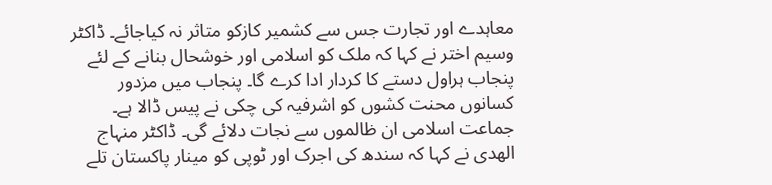معاہدے اور تجارت جس سے کشمیر کازکو متاثر نہ کیاجائے۔ ڈاکٹر وسیم اختر نے کہا کہ ملک کو اسلامی اور خوشحال بنانے کے لئے پنجاب ہراول دستے کا کردار ادا کرے گا۔ پنجاب میں مزدور کسانوں محنت کشوں کو اشرفیہ کی چکی نے پیس ڈالا ہے۔ جماعت اسلامی ان ظالموں سے نجات دلائے گی۔ ڈاکٹر منہاج الھدی نے کہا کہ سندھ کی اجرک اور ٹوپی کو مینار پاکستان تلے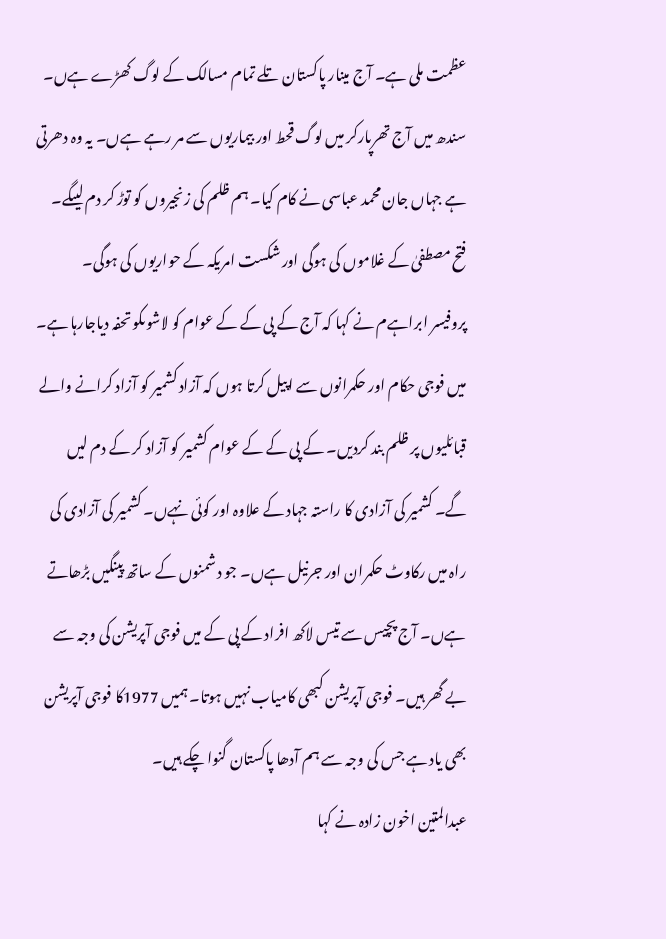عظمت ملی ہے۔ آج مینار پاکستان تلے تمام مسالک کے لوگ کھڑے ہےں۔ سندھ میں آج تھرپارکر میں لوگ قحط اور بیماریوں سے مر رہے ہےں۔ یہ وہ دھرتی ہے جہاں جان محمد عباسی نے کام کیا۔ ہم ظلم کی زنجیروں کو توڑ کر دم لیںگے۔ فتح مصطفیٰ کے غلاموں کی ہوگی اور شکست امریکہ کے حواریوں کی ہوگی۔
پروفیسر ابراہےم نے کہا کہ آج کے پی کے کے عوام کو لاشوںکو تحفہ دیاجارہا ہے۔ میں فوجی حکام اور حکمرانوں سے اپیل کرتا ہوں کہ آزاد کشمیر کو آزاد کرانے والے قبائلیوں پر ظلم بند کردیں۔ کے پی کے کے عوام کشمیر کو آزاد کر کے دم لیں گے۔ کشمیر کی آزادی کا راستہ جہاد کے علاوہ اور کوئی نہےں۔ کشمیر کی آزادی کی راہ میں رکاوٹ حکمران اور جرنیل ہےں۔ جو دشمنوں کے ساتھ پینگیں بڑھاتے ہےں۔ آج پچیس سے تیس لاکھ افراد کے پی کے میں فوجی آپریشن کی وجہ سے بے گھر ہیں۔ فوجی آپریشن کبھی کامیاب نہیں ہوتا۔ ہمیں 1977کا فوجی آپریشن بھی یاد ہے جس کی وجہ سے ہم آدھا پاکستان گنوا چکے ہیں۔
عبدالمتین اخون زادہ نے کہا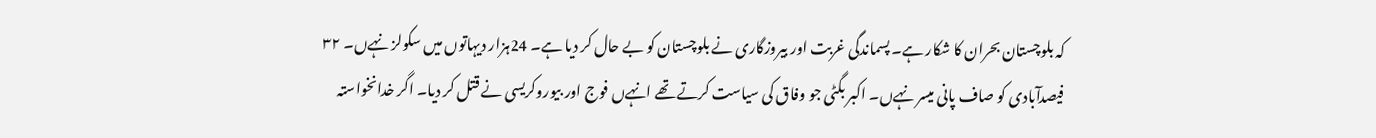کہ بلوچستان بحران کا شکار ہے۔ پسماندگی غربت اور بیروزگاری نے بلوچستان کو بے حال کر دیا ہے۔ 24ہزار دیہاتوں میں سکولز نہےں۔ ۳۲ فیصدآبادی کو صاف پانی میسر نہےں۔ اکبر بگٹی جو وفاق کی سیاست کرتے تھے انہےں فوج اور بیوروکریسی نے قتل کر دیا۔ اگر خدانخواستہ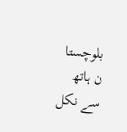بلوچستا ن ہاتھ سے نکل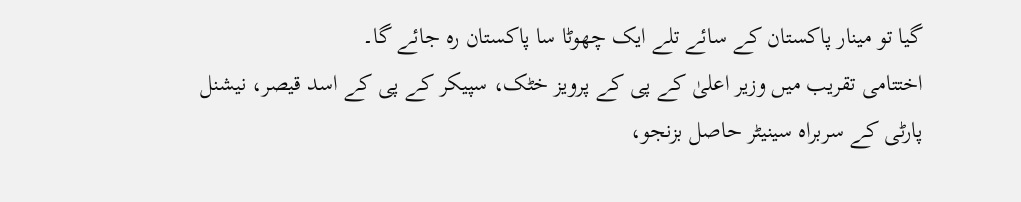گیا تو مینار پاکستان کے سائے تلے ایک چھوٹا سا پاکستان رہ جائے گا۔
اختتامی تقریب میں وزیر اعلیٰ کے پی کے پرویز خٹک، سپیکر کے پی کے اسد قیصر، نیشنل پارٹی کے سربراہ سینیٹر حاصل بزنجو،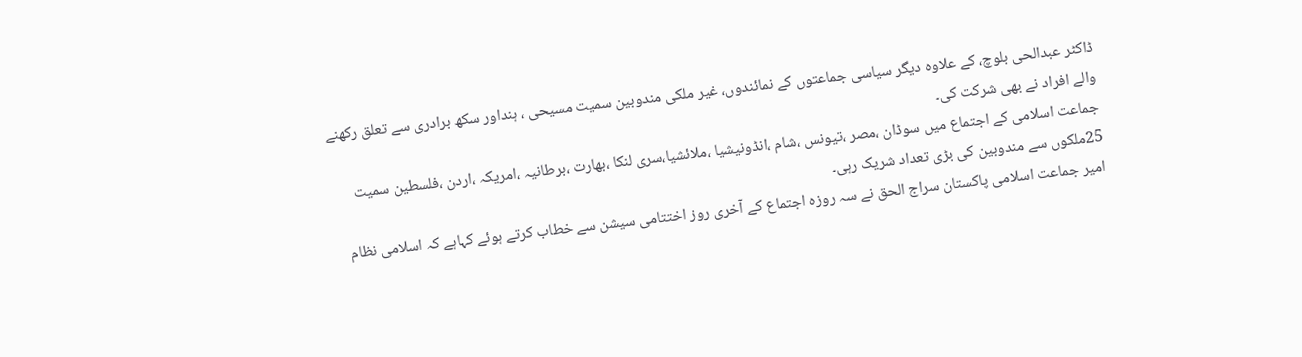ڈاکٹر عبدالحی بلوچ، کے علاوہ دیگر سیاسی جماعتوں کے نمائندوں، غیر ملکی مندوبین سمیت مسیحی ، ہنداور سکھ برادری سے تعلق رکھنے والے افراد نے بھی شرکت کی۔
جماعت اسلامی کے اجتماع میں سوڈان ،مصر ،تیونس ،شام ،انڈونیشیا ،ملائشیا،سری لنکا ،بھارت ،برطانیہ ،امریکہ ،اردن ،فلسطین سمیت 25ملکوں سے مندوبین کی بڑی تعداد شریک رہی۔
امیر جماعت اسلامی پاکستان سراج الحق نے سہ روزہ اجتماع کے آخری روز اختتامی سیشن سے خطاب کرتے ہوئے کہاہے کہ اسلامی نظام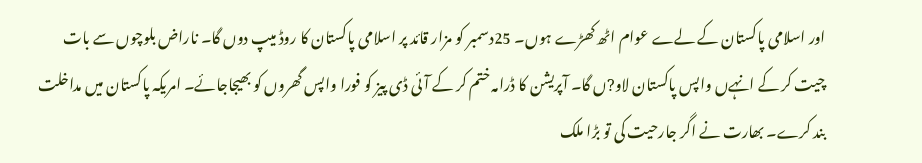اور اسلامی پاکستان کے لےے عوام اٹھ کھڑے ہوں۔ 25دسمبر کو مزار قائد پر اسلامی پاکستان کا روڈ میپ دوں گا۔ ناراض بلوچوں سے بات چیت کر کے انہےں واپس پاکستان لاو?ں گا۔ آپریشن کا ڈرامہ ختم کر کے آئی ڈی پیز کو فورا واپس گھروں کو بھیجاجائے۔ امریکہ پاکستان میں مداخلت بند کرے۔ بھارت نے اگر جارحیت کی تو بڑا ملک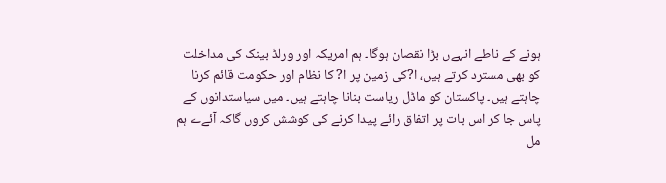ہونے کے ناطے انہےں بڑا نقصان ہوگا۔ ہم امریکہ اور ورلڈ بینک کی مداخلت کو بھی مسترد کرتے ہیں، ا?کی زمین پر ا? کا نظام اور حکومت قائم کرنا چاہتے ہیں۔ پاکستان کو ماڈل ریاست بنانا چاہتے ہیں۔ میں سیاستدانوں کے پاس جا کر اس بات پر اتفاق رائے پیدا کرنے کی کوشش کروں گاکہ آئےے ہم مل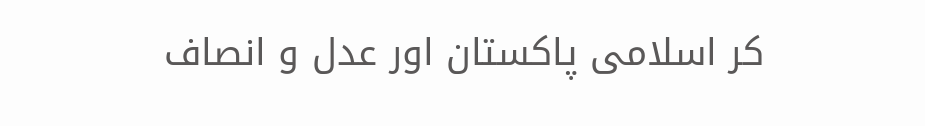کر اسلامی پاکستان اور عدل و انصاف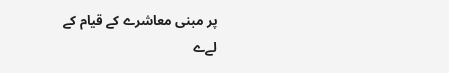پر مبنی معاشرے کے قیام کے
لےے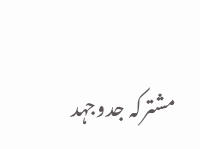مشترکہ جدوجہد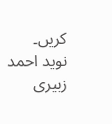کریں۔
نوید احمد زبیری